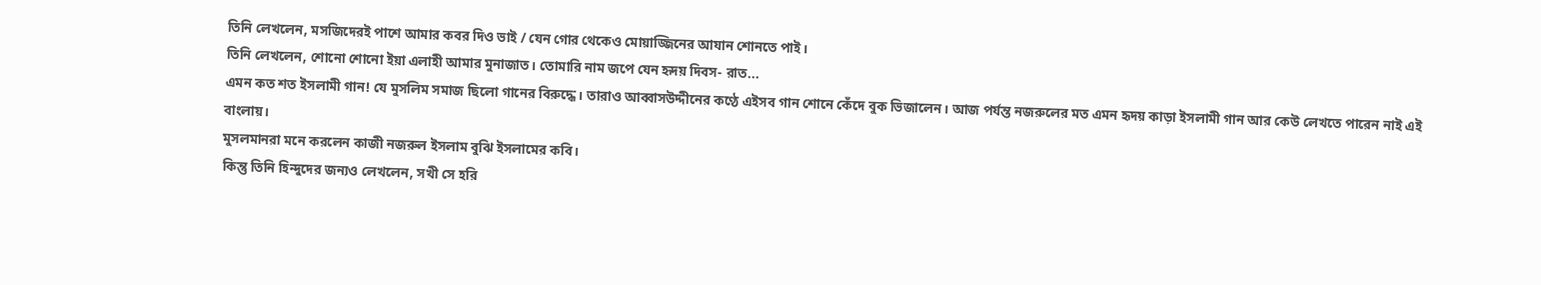তিনি লেখলেন, মসজিদেরই পাশে আমার কবর দিও ভাই / যেন গোর থেকেও মোয়াজ্জিনের আযান শোনতে পাই।
তিনি লেখলেন, শোনো শোনো ইয়া এলাহী আমার মুনাজাত। তোমারি নাম জপে যেন হৃদয় দিবস- রাত...
এমন কত শত ইসলামী গান! যে মুসলিম সমাজ ছিলো গানের বিরুদ্ধে। তারাও আব্বাসউদ্দীনের কণ্ঠে এইসব গান শোনে কেঁদে বুক ভিজালেন। আজ পর্যন্ত নজরুলের মত এমন হৃদয় কাড়া ইসলামী গান আর কেউ লেখতে পারেন নাই এই বাংলায়।
মুসলমানরা মনে করলেন কাজী নজরুল ইসলাম বুঝি ইসলামের কবি।
কিন্তু তিনি হিন্দুদের জন্যও লেখলেন, সখী সে হরি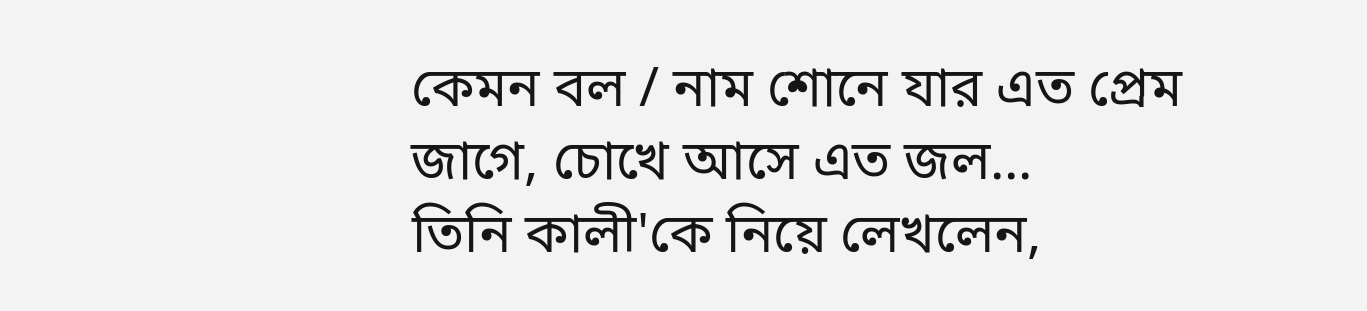কেমন বল / নাম শোনে যার এত প্রেম জাগে, চোখে আসে এত জল...
তিনি কালী'কে নিয়ে লেখলেন,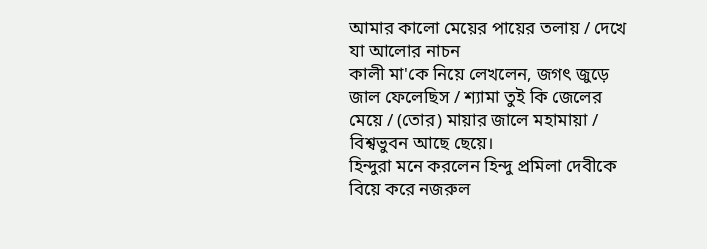আমার কালো মেয়ের পায়ের তলায় / দেখে যা আলোর নাচন
কালী মা'কে নিয়ে লেখলেন, জগৎ জুড়ে জাল ফেলেছিস / শ্যামা তুই কি জেলের মেয়ে / (তোর) মায়ার জালে মহামায়া / বিশ্বভুবন আছে ছেয়ে।
হিন্দুরা মনে করলেন হিন্দু প্রমিলা দেবীকে বিয়ে করে নজরুল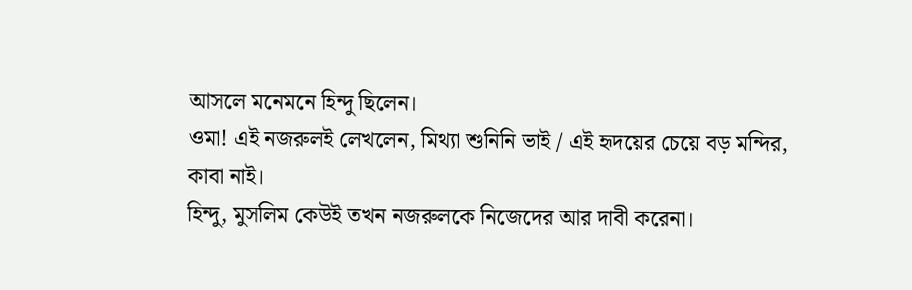আসলে মনেমনে হিন্দু ছিলেন।
ওমা! এই নজরুলই লেখলেন, মিথ্যা শুনিনি ভাই / এই হৃদয়ের চেয়ে বড় মন্দির, কাবা নাই।
হিন্দু, মুসলিম কেউই তখন নজরুলকে নিজেদের আর দাবী করেনা।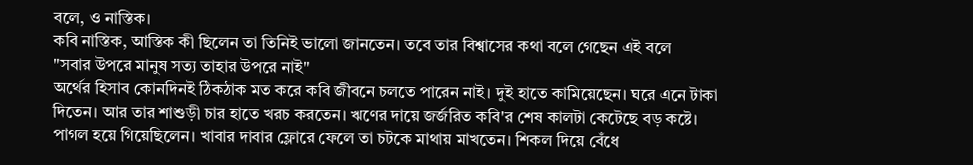বলে, ও নাস্তিক।
কবি নাস্তিক, আস্তিক কী ছিলেন তা তিনিই ভালো জানতেন। তবে তার বিশ্বাসের কথা বলে গেছেন এই বলে
"সবার উপরে মানুষ সত্য তাহার উপরে নাই"
অর্থের হিসাব কোনদিনই ঠিকঠাক মত করে কবি জীবনে চলতে পারেন নাই। দুই হাতে কামিয়েছেন। ঘরে এনে টাকা দিতেন। আর তার শাশুড়ী চার হাতে খরচ করতেন। ঋণের দায়ে জর্জরিত কবি'র শেষ কালটা কেটেছে বড় কষ্টে। পাগল হয়ে গিয়েছিলেন। খাবার দাবার ফ্লোরে ফেলে তা চটকে মাথায় মাখতেন। শিকল দিয়ে বেঁধে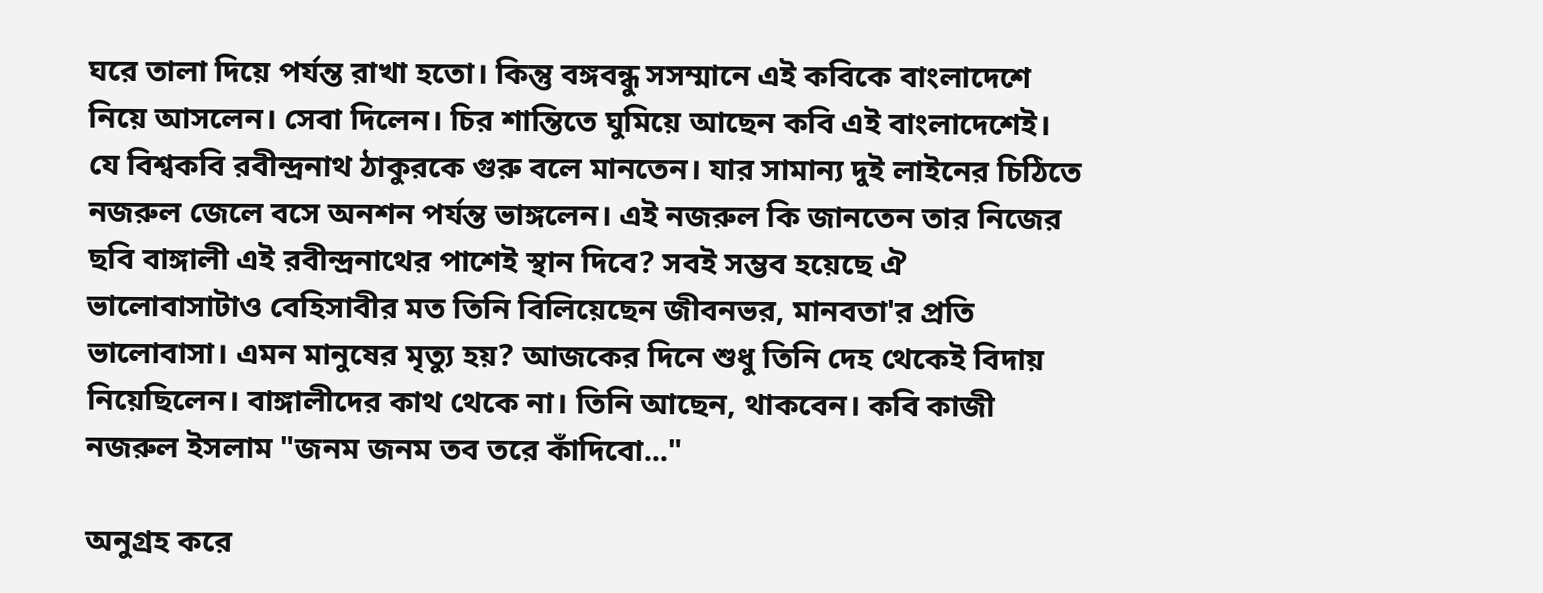ঘরে তালা দিয়ে পর্যন্ত রাখা হতো। কিন্তু বঙ্গবন্ধু সসম্মানে এই কবিকে বাংলাদেশে নিয়ে আসলেন। সেবা দিলেন। চির শান্তিতে ঘুমিয়ে আছেন কবি এই বাংলাদেশেই।
যে বিশ্বকবি রবীন্দ্রনাথ ঠাকুরকে গুরু বলে মানতেন। যার সামান্য দুই লাইনের চিঠিতে নজরুল জেলে বসে অনশন পর্যন্ত ভাঙ্গলেন। এই নজরুল কি জানতেন তার নিজের ছবি বাঙ্গালী এই রবীন্দ্রনাথের পাশেই স্থান দিবে? সবই সম্ভব হয়েছে ঐ ভালোবাসাটাও বেহিসাবীর মত তিনি বিলিয়েছেন জীবনভর, মানবতা'র প্রতি ভালোবাসা। এমন মানুষের মৃত্যু হয়? আজকের দিনে শুধু তিনি দেহ থেকেই বিদায় নিয়েছিলেন। বাঙ্গালীদের কাথ থেকে না। তিনি আছেন, থাকবেন। কবি কাজী নজরুল ইসলাম "জনম জনম তব তরে কাঁদিবো..."

অনুগ্রহ করে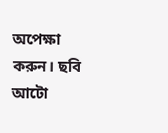অপেক্ষা করুন। ছবি আটো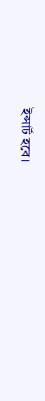ইন্সার্ট হবে।